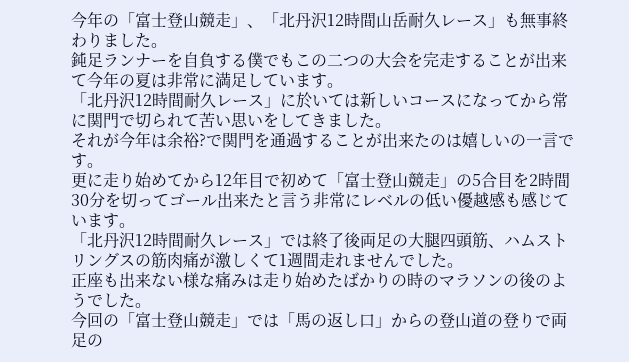今年の「富士登山競走」、「北丹沢12時間山岳耐久レース」も無事終わりました。
鈍足ランナーを自負する僕でもこの二つの大会を完走することが出来て今年の夏は非常に満足しています。
「北丹沢12時間耐久レース」に於いては新しいコースになってから常に関門で切られて苦い思いをしてきました。
それが今年は余裕?で関門を通過することが出来たのは嬉しいの一言です。
更に走り始めてから12年目で初めて「富士登山競走」の5合目を2時間30分を切ってゴール出来たと言う非常にレベルの低い優越感も感じています。
「北丹沢12時間耐久レース」では終了後両足の大腿四頭筋、ハムストリングスの筋肉痛が激しくて1週間走れませんでした。
正座も出来ない様な痛みは走り始めたばかりの時のマラソンの後のようでした。
今回の「富士登山競走」では「馬の返し口」からの登山道の登りで両足の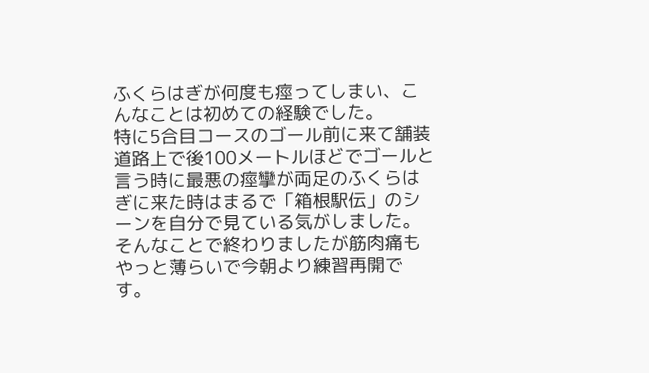ふくらはぎが何度も痙ってしまい、こんなことは初めての経験でした。
特に5合目コースのゴール前に来て舗装道路上で後100メートルほどでゴールと言う時に最悪の痙攣が両足のふくらはぎに来た時はまるで「箱根駅伝」のシーンを自分で見ている気がしました。
そんなことで終わりましたが筋肉痛もやっと薄らいで今朝より練習再開です。